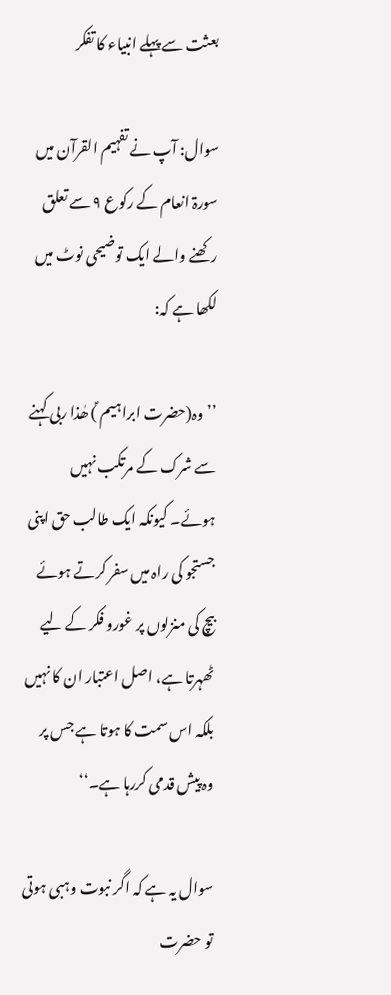بعثت سے پہلے انبیاء کا تفکر

سوال: آپ نے تفہیم القرآن میں سورۃ انعام کے رکوع ۹ سے تعلق رکھنے والے ایک توضیحی نوٹ میں لکھا ہے کہ:

’’وہ(حضرت ابراہیم ؑ) ھٰذا ربی کہنے سے شرک کے مرتکب نہیں ہوئے۔ کیونکہ ایک طالب حق اپنی جستجو کی راہ میں سفر کرتے ہوئے بیچ کی منزلوں پر غورو فکر کے لیے ٹھہرتا ہے، اصل اعتبار ان کا نہیں بلکہ اس سمت کا ہوتا ہے جس پر وہ پیش قدمی کررہا ہے۔‘‘

سوال یہ ہے کہ اگر نبوت وہبی ہوتی تو حضرت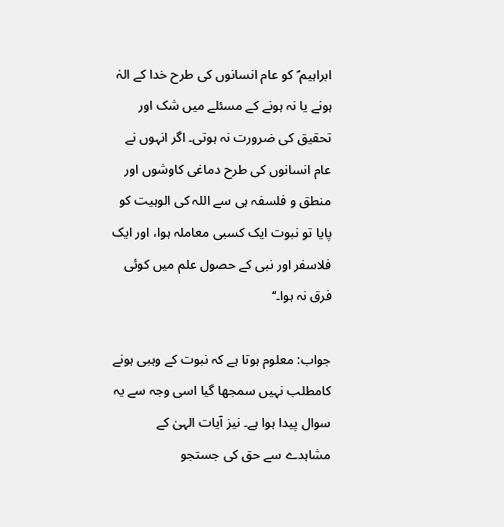ابراہیم ؑ کو عام انسانوں کی طرح خدا کے الہٰ ہونے یا نہ ہونے کے مسئلے میں شک اور تحقیق کی ضرورت نہ ہوتی۔ اگر انہوں نے عام انسانوں کی طرح دماغی کاوشوں اور منطق و فلسفہ ہی سے اللہ کی الوہیت کو پایا تو نبوت ایک کسبی معاملہ ہوا، اور ایک فلاسفر اور نبی کے حصول علم میں کوئی فرق نہ ہوا۔‘‘

جواب: معلوم ہوتا ہے کہ نبوت کے وہبی ہونے کامطلب نہیں سمجھا گیا اسی وجہ سے یہ سوال پیدا ہوا ہے۔ نیز آیات الہیٰ کے مشاہدے سے حق کی جستجو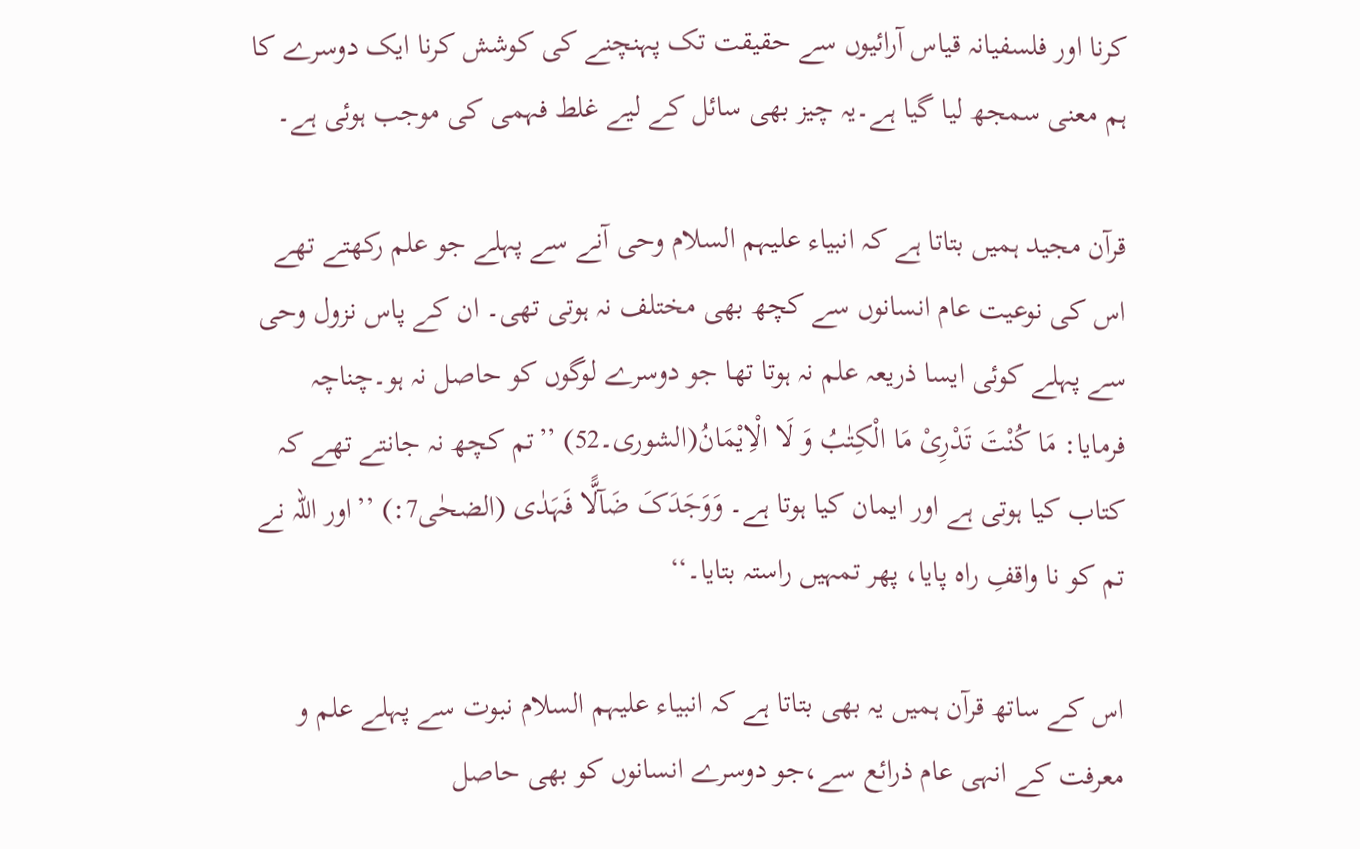کرنا اور فلسفیانہ قیاس آرائیوں سے حقیقت تک پہنچنے کی کوشش کرنا ایک دوسرے کا ہم معنی سمجھ لیا گیا ہے۔یہ چیز بھی سائل کے لیے غلط فہمی کی موجب ہوئی ہے۔

قرآن مجید ہمیں بتاتا ہے کہ انبیاء علیہم السلام وحی آنے سے پہلے جو علم رکھتے تھے اس کی نوعیت عام انسانوں سے کچھ بھی مختلف نہ ہوتی تھی۔ ان کے پاس نزول وحی سے پہلے کوئی ایسا ذریعہ علم نہ ہوتا تھا جو دوسرے لوگوں کو حاصل نہ ہو۔چناچہ فرمایا: مَا کُنْتَ تَدْرِیْ مَا الْکِتٰبُ وَ لَا الْاِیْمَانُ(الشوری۔52) ’’تم کچھ نہ جانتے تھے کہ کتاب کیا ہوتی ہے اور ایمان کیا ہوتا ہے۔ وَوَجَدَکَ ضَآلًّا فَہَدٰی (الضحٰی7:) ’’اور اللہ نے تم کو نا واقفِ راہ پایا، پھر تمہیں راستہ بتایا۔‘‘

اس کے ساتھ قرآن ہمیں یہ بھی بتاتا ہے کہ انبیاء علیہم السلام نبوت سے پہلے علم و معرفت کے انہی عام ذرائع سے،جو دوسرے انسانوں کو بھی حاصل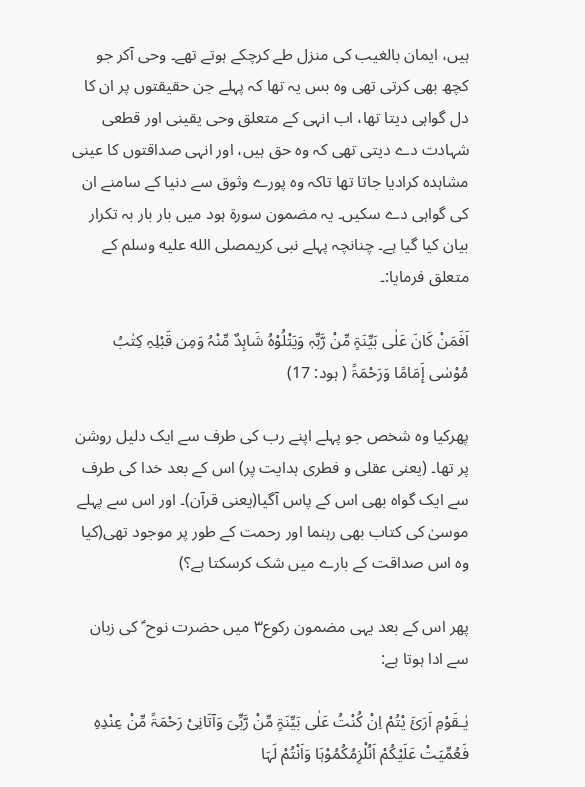ہیں، ایمان بالغیب کی منزل طے کرچکے ہوتے تھے۔ وحی آکر جو کچھ بھی کرتی تھی وہ بس یہ تھا کہ پہلے جن حقیقتوں پر ان کا دل گواہی دیتا تھا، اب انہی کے متعلق وحی یقینی اور قطعی شہادت دے دیتی تھی کہ وہ حق ہیں، اور انہی صداقتوں کا عینی مشاہدہ کرادیا جاتا تھا تاکہ وہ پورے وثوق سے دنیا کے سامنے ان کی گواہی دے سکیں۔ یہ مضمون سورۃ ہود میں بار بار بہ تکرار بیان کیا گیا ہے۔ چنانچہ پہلے نبی کریمصلى الله عليه وسلم کے متعلق فرمایا:۔

اَفَمَنْ کَانَ عَلٰی بَیِّنَۃٍ مِّنْ رَّبِّہٖ وَیَتْلُوْہُ شَاہِدٌ مِّنْہُ وَمِن قَبْلِہِ کِتٰبُ مُوْسٰی إَمَامًا وَرَحْمَۃً ( ہود: 17)

پھرکیا وہ شخص جو پہلے اپنے رب کی طرف سے ایک دلیل روشن پر تھا۔ (یعنی عقلی و فطری ہدایت پر) اس کے بعد خدا کی طرف سے ایک گواہ بھی اس کے پاس آگیا(یعنی قرآن)۔ اور اس سے پہلے موسیٰ کی کتاب بھی رہنما اور رحمت کے طور پر موجود تھی(کیا وہ اس صداقت کے بارے میں شک کرسکتا ہے؟)

پھر اس کے بعد یہی مضمون رکوع۳ میں حضرت نوح ؑ کی زبان سے ادا ہوتا ہے:

یٰـقَوْمِ اَرَئَ یْتُمْ اِنْ کُنْتُ عَلٰی بَیِّنَۃٍ مِّنْ رَّبِّیَ وَآتَانِیْ رَحْمَۃً مِّنْ عِنْدِہِ فَعُمِّیَتْ عَلَیْکُمْ اَنُلْزِمُکُمُوْہَا وَاَنْتُمْ لَہَا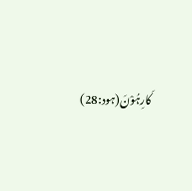کَارِہُوْنَ(ہود:28)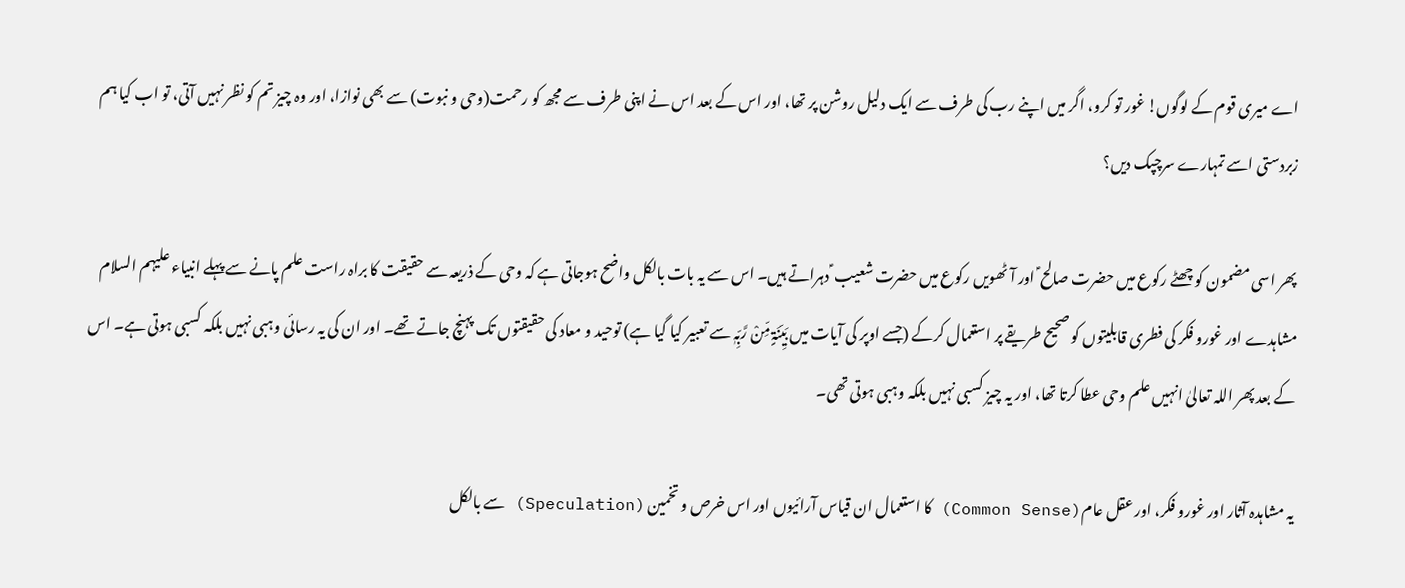اے میری قوم کے لوگوں! غور تو کرو، اگر میں اپنے رب کی طرف سے ایک دلیل روشن پر تھا، اور اس کے بعد اس نے اپنی طرف سے مجھ کو رحمت(وحی و نبوت) سے بھی نوازا، اور وہ چیز تم کو نظر نہیں آتی، تو اب کیا ہم زبردستی اسے تمہارے سرچپک دیں؟

پھر اسی مضمون کو چھٹے رکوع میں حضرت صالح ؑ اور آٹھویں رکوع میں حضرت شعیب ؑ دہراتے ہیں۔ اس سے یہ بات بالکل واضح ہوجاتی ہے کہ وحی کے ذریعہ سے حقیقت کا براہ راست علم پانے سے پہلے انبیاء علیہم السلام مشاہدے اور غورو فکر کی فطری قابلیتوں کو صحیح طریقے پر استعمال کرکے (جسے اوپر کی آیات میں بَیِّنَۃٍ مِّنْ رَّبِّہٖ سے تعبیر کیا گیا ہے) توحید و معاد کی حقیقتوں تک پہنچ جاتے تھے۔ اور ان کی یہ رسائی وہبی نہیں بلکہ کسبی ہوتی ہے۔ اس کے بعد پھر اللہ تعالیٰ انہیں علم وحی عطا کرتا تھا، اور یہ چیز کسبی نہیں بلکہ وہبی ہوتی تھی۔

یہ مشاہدہ آثار اور غورو فکر، اور عقل عام(Common Sense) کا استعمال ان قیاس آرائیوں اور اس خرص و تخمین (Speculation) سے بالکل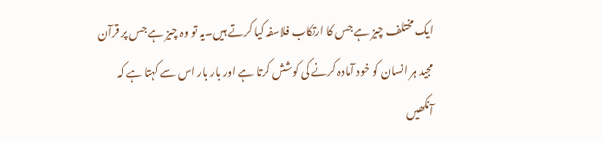ایک مختلف چیز ہے جس کا ارتکاب فلاسفہ کیا کرتے ہیں۔یہ تو وہ چیز ہے جس پر قرآن مجید ہر انسان کو خود آمادہ کرنے کی کوشش کرتا ہے اور بار بار اس سے کہتا ہے کہ آنکھیں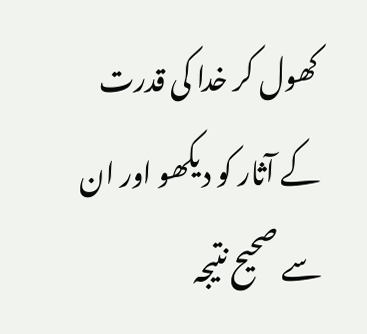کھول کر خدا کی قدرت کے آثار کو دیکھو اور ان سے صحیح نتیجہ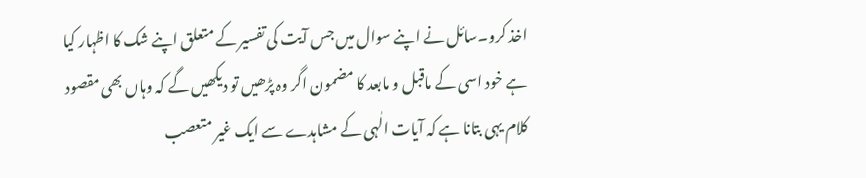اخذ کرو۔سائل نے اپنے سوال میں جس آیت کی تفسیر کے متعلق اپنے شک کا اظہار کیا ہے خود اسی کے ماقبل و مابعد کا مضمون اگر وہ پڑھیں تو دیکھیں گے کہ وہاں بھی مقصود کلام یہی بتانا ہے کہ آیات الٰہی کے مشاہدے سے ایک غیر متعصب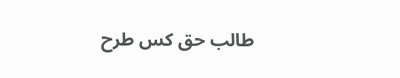طالب حق کس طرح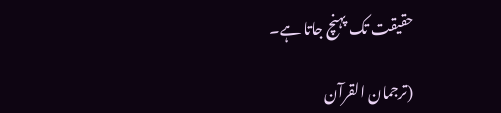حقیقت تک پہنچ جاتا ہے۔

(ترجمان القرآن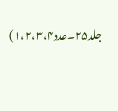جلد۲۵۔عدد۱،۲،۳،۴)